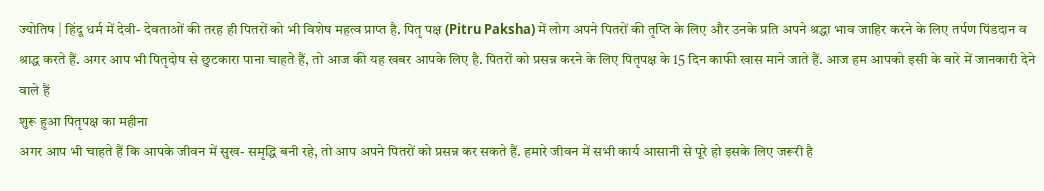ज्योतिष | हिंदू धर्म में देवी- देवताओं की तरह ही पितरों को भी विशेष महत्व प्राप्त है. पितृ पक्ष (Pitru Paksha) में लोग अपने पितरों की तृप्ति के लिए और उनके प्रति अपने श्रद्धा भाव जाहिर करने के लिए तर्पण पिंडदान व श्राद्ध करते हैं. अगर आप भी पितृदोष से छुटकारा पाना चाहते हैं, तो आज की यह खबर आपके लिए है. पितरों को प्रसन्न करने के लिए पितृपक्ष के 15 दिन काफी खास माने जाते हैं. आज हम आपको इसी के बारे में जानकारी देने वाले हैं
शुरू हुआ पितृपक्ष का महीना
अगर आप भी चाहते हैं कि आपके जीवन में सुख- समृद्धि बनी रहे, तो आप अपने पितरों को प्रसन्न कर सकते हैं. हमारे जीवन में सभी कार्य आसानी से पूरे हो इसके लिए जरूरी है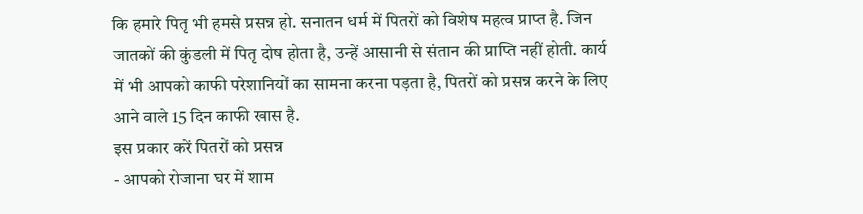कि हमारे पितृ भी हमसे प्रसन्न हो. सनातन धर्म में पितरों को विशेष महत्व प्राप्त है. जिन जातकों की कुंडली में पितृ दोष होता है, उन्हें आसानी से संतान की प्राप्ति नहीं होती. कार्य में भी आपको काफी परेशानियों का सामना करना पड़ता है, पितरों को प्रसन्न करने के लिए आने वाले 15 दिन काफी खास है.
इस प्रकार करें पितरों को प्रसन्न
- आपको रोजाना घर में शाम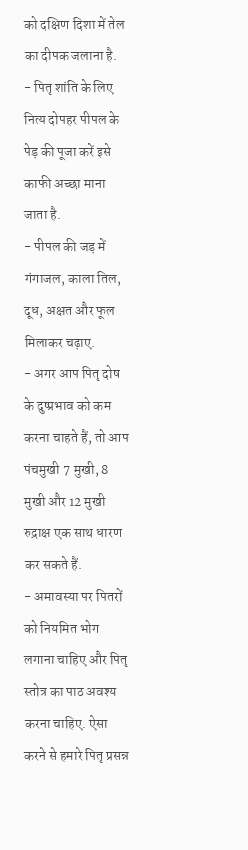को दक्षिण दिशा में तेल का दीपक जलाना है.
- पितृ शांति के लिए नित्य दोपहर पीपल के पेड़ की पूजा करें इसे काफी अच्छा माना जाता है.
- पीपल की जड़ में गंगाजल, काला तिल, दूध, अक्षत और फूल मिलाकर चढ़ाए.
- अगर आप पितृ दोष के दुष्प्रभाव को कम करना चाहते हैं, तो आप पंचमुखी 7 मुखी, 8 मुखी और 12 मुखी रुद्राक्ष एक साथ धारण कर सकते हैं.
- अमावस्या पर पितरों को नियमित भोग लगाना चाहिए और पितृ स्तोत्र का पाठ अवश्य करना चाहिए. ऐसा करने से हमारे पितृ प्रसन्न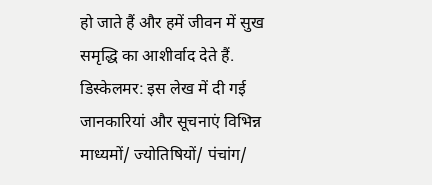हो जाते हैं और हमें जीवन में सुख समृद्धि का आशीर्वाद देते हैं.
डिस्केलमर: इस लेख में दी गई जानकारियां और सूचनाएं विभिन्न माध्यमों/ ज्योतिषियों/ पंचांग/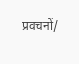प्रवचनों/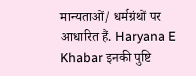मान्यताओं/ धर्मग्रंथों पर आधारित हैं. Haryana E Khabar इनकी पुष्टि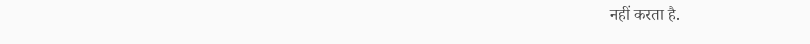नहीं करता है.